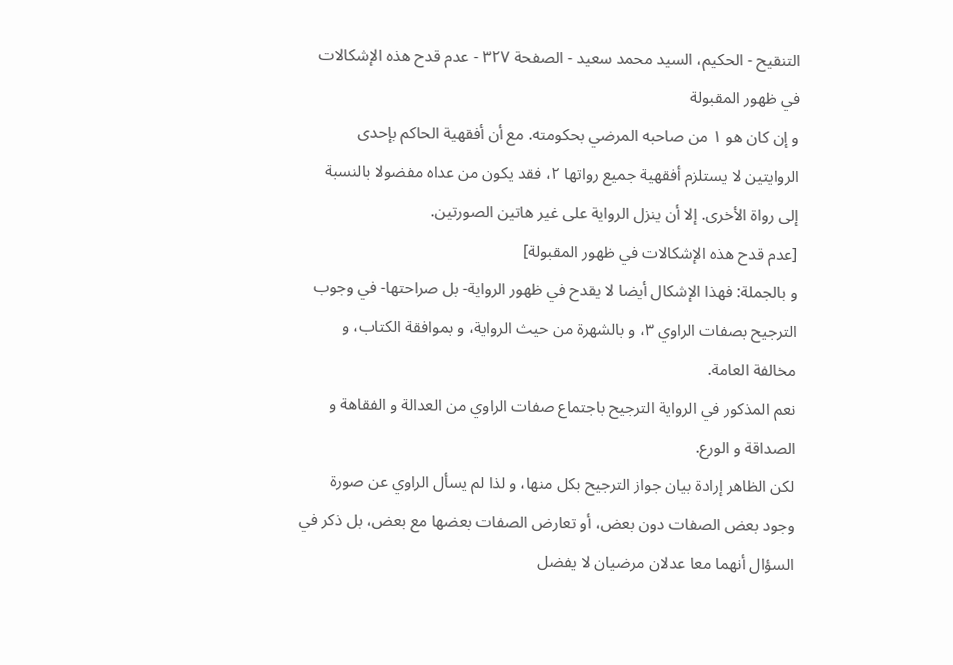التنقيح - الحكيم، السيد محمد سعيد - الصفحة ٣٢٧ - عدم قدح هذه الإشكالات في ظهور المقبولة
و إن كان هو ١ من صاحبه المرضي بحكومته. مع أن أفقهية الحاكم بإحدى الروايتين لا يستلزم أفقهية جميع رواتها ٢، فقد يكون من عداه مفضولا بالنسبة إلى رواة الأخرى. إلا أن ينزل الرواية على غير هاتين الصورتين.
[عدم قدح هذه الإشكالات في ظهور المقبولة]
و بالجملة: فهذا الإشكال أيضا لا يقدح في ظهور الرواية- بل صراحتها- في وجوب الترجيح بصفات الراوي ٣، و بالشهرة من حيث الرواية، و بموافقة الكتاب، و مخالفة العامة.
نعم المذكور في الرواية الترجيح باجتماع صفات الراوي من العدالة و الفقاهة و الصداقة و الورع.
لكن الظاهر إرادة بيان جواز الترجيح بكل منها، و لذا لم يسأل الراوي عن صورة وجود بعض الصفات دون بعض، أو تعارض الصفات بعضها مع بعض، بل ذكر في السؤال أنهما معا عدلان مرضيان لا يفضل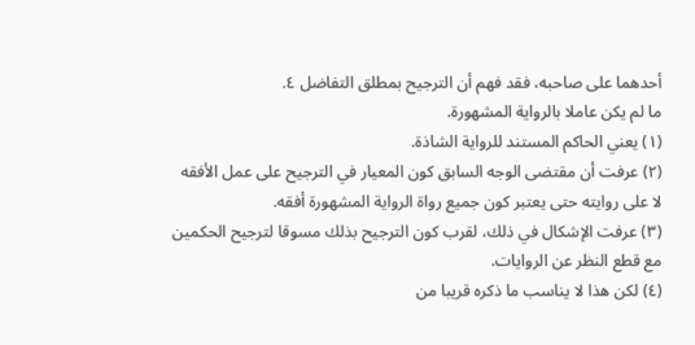أحدهما على صاحبه، فقد فهم أن الترجيح بمطلق التفاضل ٤.
ما لم يكن عاملا بالرواية المشهورة.
(١) يعني الحاكم المستند للرواية الشاذة.
(٢) عرفت أن مقتضى الوجه السابق كون المعيار في الترجيح على عمل الأفقه لا على روايته حتى يعتبر كون جميع رواة الرواية المشهورة أفقه.
(٣) عرفت الإشكال في ذلك، لقرب كون الترجيح بذلك مسوقا لترجيح الحكمين مع قطع النظر عن الروايات.
(٤) لكن هذا لا يناسب ما ذكره قريبا من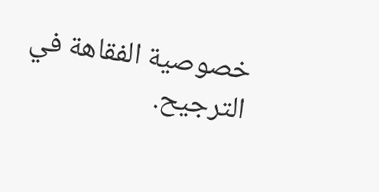خصوصية الفقاهة في الترجيح.